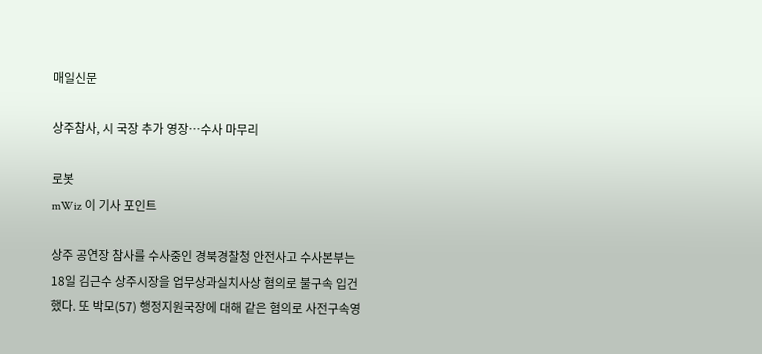매일신문

상주참사, 시 국장 추가 영장…수사 마무리

로봇
mWiz 이 기사 포인트

상주 공연장 참사를 수사중인 경북경찰청 안전사고 수사본부는 18일 김근수 상주시장을 업무상과실치사상 혐의로 불구속 입건했다. 또 박모(57) 행정지원국장에 대해 같은 혐의로 사전구속영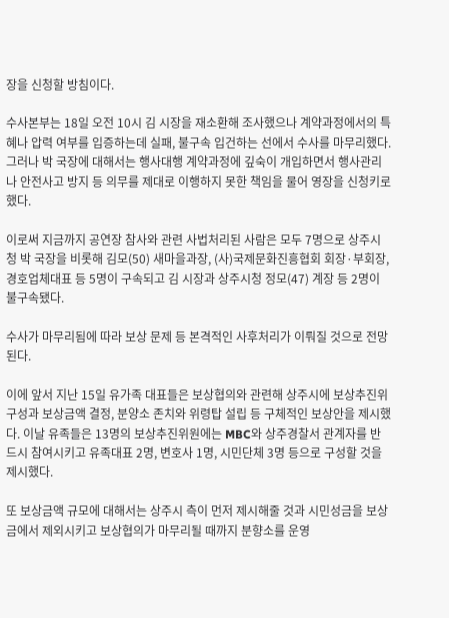장을 신청할 방침이다.

수사본부는 18일 오전 10시 김 시장을 재소환해 조사했으나 계약과정에서의 특혜나 압력 여부를 입증하는데 실패, 불구속 입건하는 선에서 수사를 마무리했다. 그러나 박 국장에 대해서는 행사대행 계약과정에 깊숙이 개입하면서 행사관리나 안전사고 방지 등 의무를 제대로 이행하지 못한 책임을 물어 영장을 신청키로 했다.

이로써 지금까지 공연장 참사와 관련 사법처리된 사람은 모두 7명으로 상주시청 박 국장을 비롯해 김모(50) 새마을과장, (사)국제문화진흥협회 회장·부회장, 경호업체대표 등 5명이 구속되고 김 시장과 상주시청 정모(47) 계장 등 2명이 불구속됐다.

수사가 마무리됨에 따라 보상 문제 등 본격적인 사후처리가 이뤄질 것으로 전망된다.

이에 앞서 지난 15일 유가족 대표들은 보상협의와 관련해 상주시에 보상추진위 구성과 보상금액 결정, 분양소 존치와 위령탑 설립 등 구체적인 보상안을 제시했다. 이날 유족들은 13명의 보상추진위원에는 MBC와 상주경찰서 관계자를 반드시 참여시키고 유족대표 2명, 변호사 1명, 시민단체 3명 등으로 구성할 것을 제시했다.

또 보상금액 규모에 대해서는 상주시 측이 먼저 제시해줄 것과 시민성금을 보상금에서 제외시키고 보상협의가 마무리될 때까지 분향소를 운영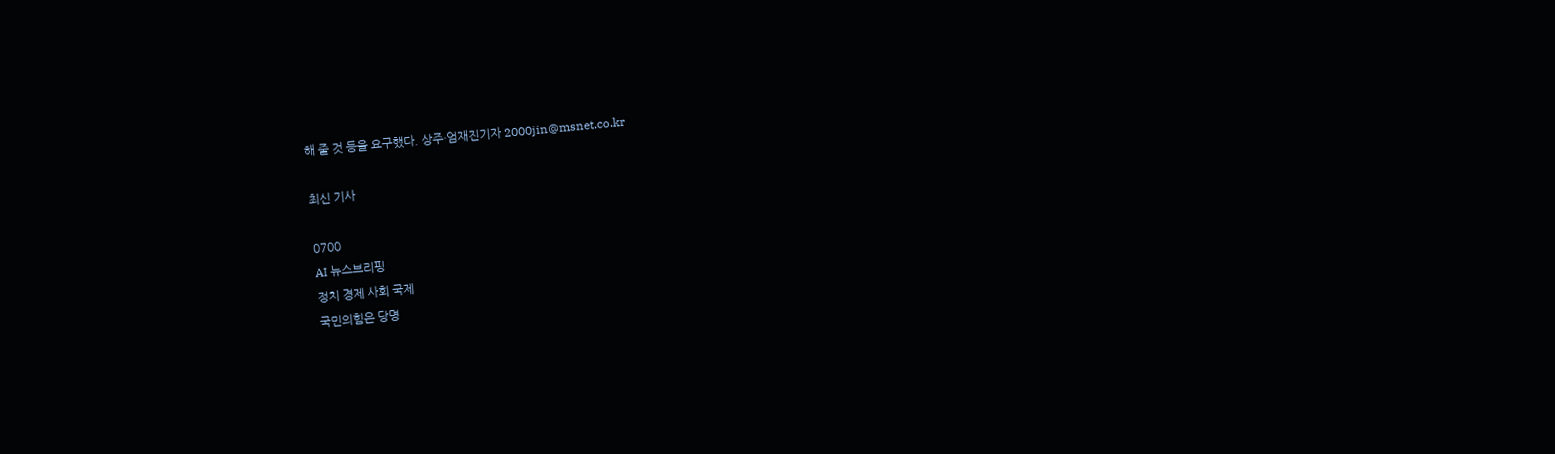해 줄 것 등을 요구했다. 상주·엄재진기자 2000jin@msnet.co.kr

최신 기사

0700
AI 뉴스브리핑
정치 경제 사회 국제
국민의힘은 당명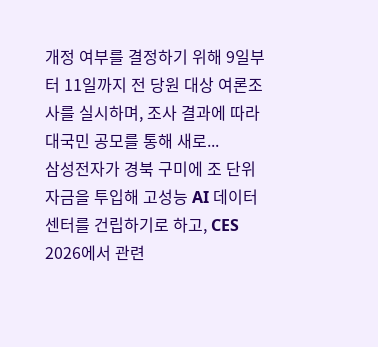개정 여부를 결정하기 위해 9일부터 11일까지 전 당원 대상 여론조사를 실시하며, 조사 결과에 따라 대국민 공모를 통해 새로...
삼성전자가 경북 구미에 조 단위 자금을 투입해 고성능 AI 데이터센터를 건립하기로 하고, CES 2026에서 관련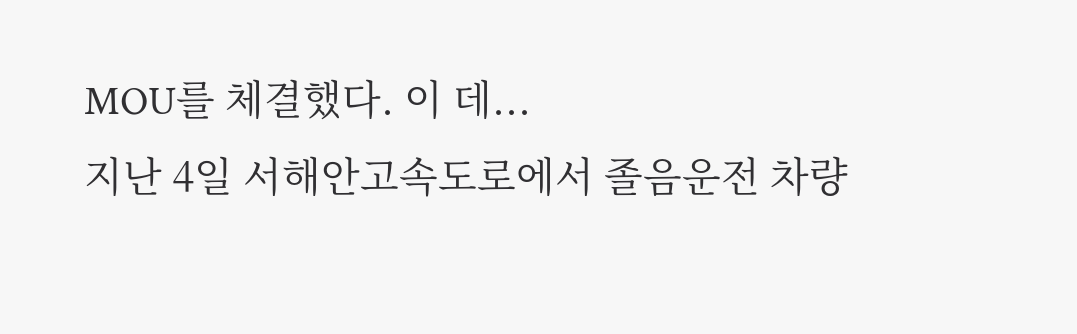MOU를 체결했다. 이 데...
지난 4일 서해안고속도로에서 졸음운전 차량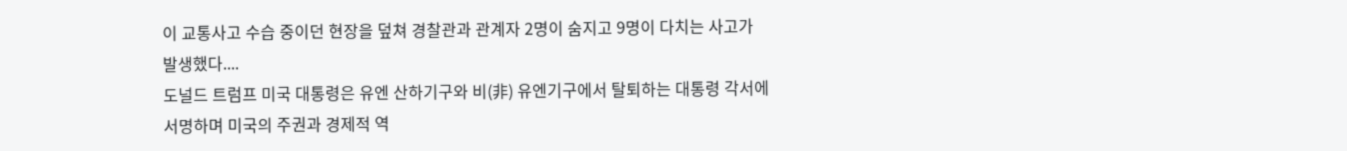이 교통사고 수습 중이던 현장을 덮쳐 경찰관과 관계자 2명이 숨지고 9명이 다치는 사고가 발생했다....
도널드 트럼프 미국 대통령은 유엔 산하기구와 비(非) 유엔기구에서 탈퇴하는 대통령 각서에 서명하며 미국의 주권과 경제적 역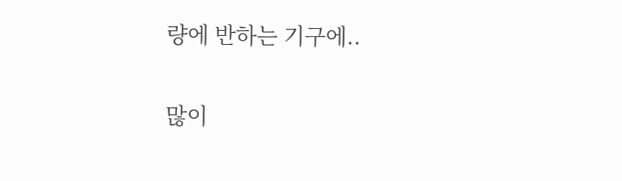량에 반하는 기구에..

많이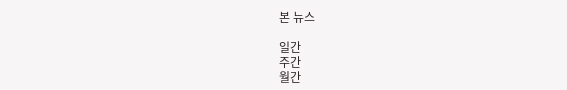본 뉴스

일간
주간
월간